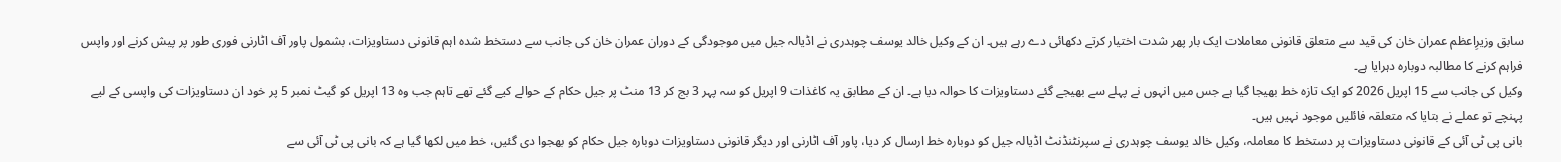سابق وزیرِاعظم عمران خان کی قید سے متعلق قانونی معاملات ایک بار پھر شدت اختیار کرتے دکھائی دے رہے ہیں۔ ان کے وکیل خالد یوسف چوہدری نے اڈیالہ جیل میں موجودگی کے دوران عمران خان کی جانب سے دستخط شدہ اہم قانونی دستاویزات، بشمول پاور آف اٹارنی فوری طور پر پیش کرنے اور واپس فراہم کرنے کا مطالبہ دوبارہ دہرایا ہے۔
وکیل کی جانب سے 15 اپریل 2026 کو ایک تازہ خط بھیجا گیا ہے جس میں انہوں نے پہلے سے بھیجے گئے دستاویزات کا حوالہ دیا ہے۔ ان کے مطابق یہ کاغذات 9 اپریل کو سہ پہر 3 بج کر 13 منٹ پر جیل حکام کے حوالے کیے گئے تھے تاہم جب وہ 13 اپریل کو گیٹ نمبر 5 پر خود ان دستاویزات کی واپسی کے لیے پہنچے تو عملے نے بتایا کہ متعلقہ فائلیں موجود نہیں ہیں۔
بانی پی ٹی آئی کے قانونی دستاویزات پر دستخط کا معاملہ، وکیل خالد یوسف چوہدری نے سپرنٹنڈنٹ اڈیالہ جیل کو دوبارہ خط ارسال کر دیا، پاور آف اٹارنی اور دیگر قانونی دستاویزات دوبارہ جیل حکام کو بھجوا دی گئیں، خط میں لکھا گیا ہے کہ بانی پی ٹی آئی سے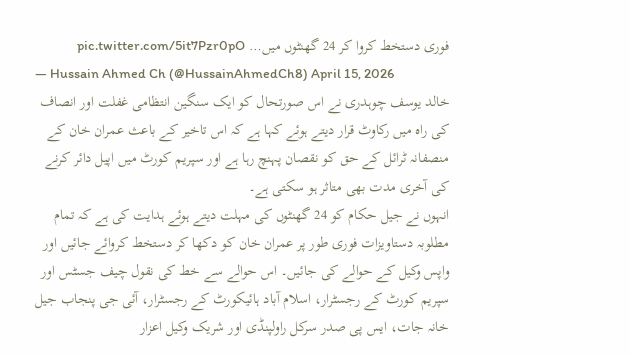فوری دستخط کروا کر 24 گھنٹوں میں… pic.twitter.com/5it7Pzr0pO
— Hussain Ahmed Ch (@HussainAhmedCh8) April 15, 2026
خالد یوسف چوہدری نے اس صورتحال کو ایک سنگین انتظامی غفلت اور انصاف کی راہ میں رکاوٹ قرار دیتے ہوئے کہا ہے کہ اس تاخیر کے باعث عمران خان کے منصفانہ ٹرائل کے حق کو نقصان پہنچ رہا ہے اور سپریم کورٹ میں اپیل دائر کرنے کی آخری مدت بھی متاثر ہو سکتی ہے۔
انہوں نے جیل حکام کو 24 گھنٹوں کی مہلت دیتے ہوئے ہدایت کی ہے کہ تمام مطلوبہ دستاویزات فوری طور پر عمران خان کو دکھا کر دستخط کروائے جائیں اور واپس وکیل کے حوالے کی جائیں۔ اس حوالے سے خط کی نقول چیف جسٹس اور سپریم کورٹ کے رجسٹرار، اسلام آباد ہائیکورٹ کے رجسٹرار، آئی جی پنجاب جیل خانہ جات، ایس پی صدر سرکل راولپنڈی اور شریک وکیل اعزار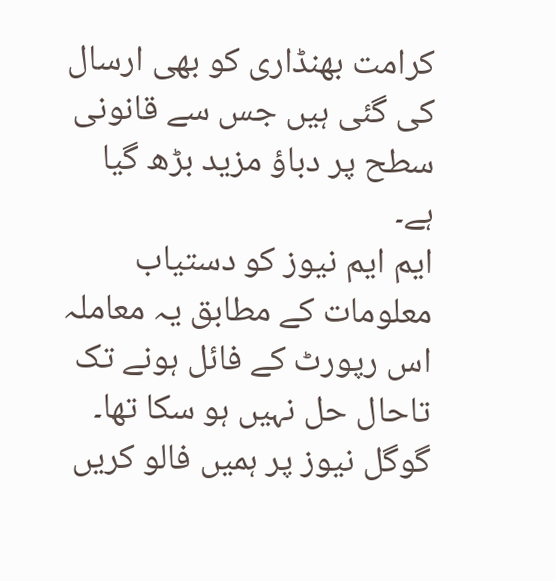کرامت بھنڈاری کو بھی ارسال کی گئی ہیں جس سے قانونی سطح پر دباؤ مزید بڑھ گیا ہے۔
ایم ایم نیوز کو دستیاب معلومات کے مطابق یہ معاملہ اس رپورٹ کے فائل ہونے تک تاحال حل نہیں ہو سکا تھا۔
گوگل نیوز پر ہمیں فالو کریں